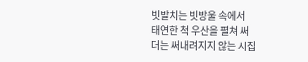빗발치는 빗방울 속에서
태연한 척 우산을 펼쳐 써
더는 써내려지지 않는 시집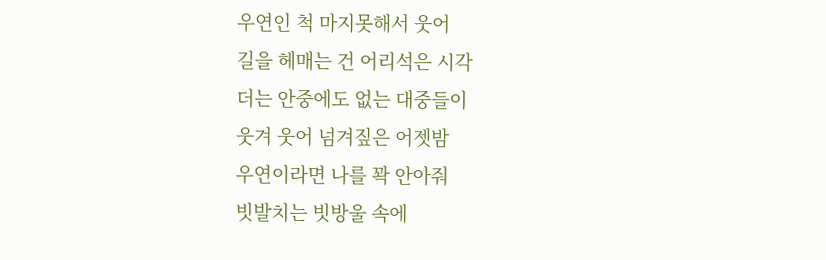우연인 척 마지못해서 웃어
길을 헤매는 건 어리석은 시각
더는 안중에도 없는 대중들이
웃겨 웃어 넘겨짚은 어젯밤
우연이라면 나를 꽉 안아줘
빗발치는 빗방울 속에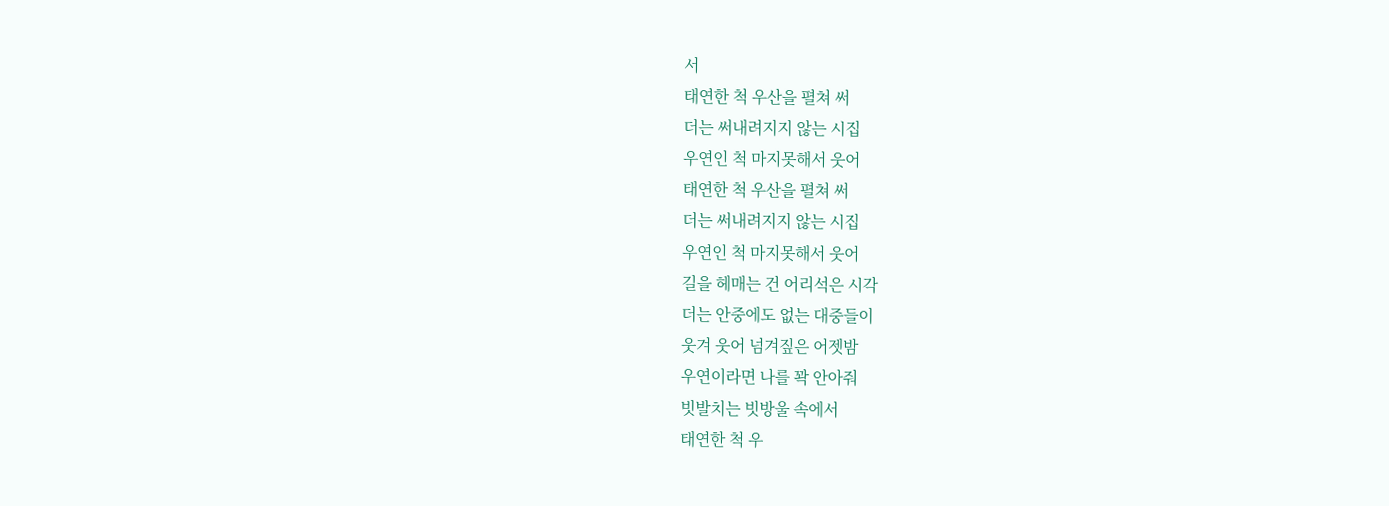서
태연한 척 우산을 펼쳐 써
더는 써내려지지 않는 시집
우연인 척 마지못해서 웃어
태연한 척 우산을 펼쳐 써
더는 써내려지지 않는 시집
우연인 척 마지못해서 웃어
길을 헤매는 건 어리석은 시각
더는 안중에도 없는 대중들이
웃겨 웃어 넘겨짚은 어젯밤
우연이라면 나를 꽉 안아줘
빗발치는 빗방울 속에서
태연한 척 우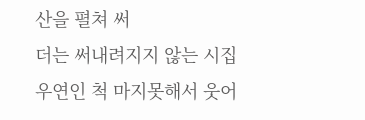산을 펼쳐 써
더는 써내려지지 않는 시집
우연인 척 마지못해서 웃어